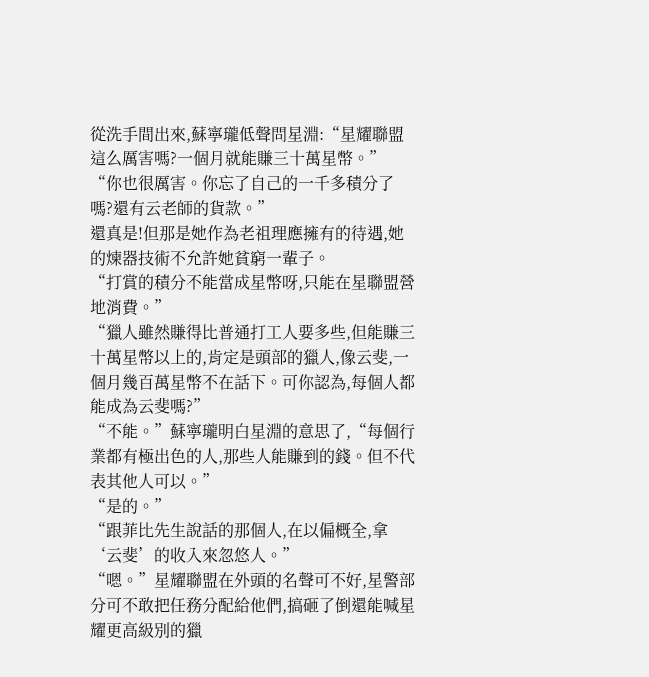從洗手間出來,蘇寧瓏低聲問星淵:“星耀聯盟這么厲害嗎?一個月就能賺三十萬星幣。”
“你也很厲害。你忘了自己的一千多積分了嗎?還有云老師的貨款。”
還真是!但那是她作為老祖理應擁有的待遇,她的煉器技術不允許她貧窮一輩子。
“打賞的積分不能當成星幣呀,只能在星聯盟營地消費。”
“獵人雖然賺得比普通打工人要多些,但能賺三十萬星幣以上的,肯定是頭部的獵人,像云斐,一個月幾百萬星幣不在話下。可你認為,每個人都能成為云斐嗎?”
“不能。”蘇寧瓏明白星淵的意思了,“每個行業都有極出色的人,那些人能賺到的錢。但不代表其他人可以。”
“是的。”
“跟菲比先生說話的那個人,在以偏概全,拿‘云斐’的收入來忽悠人。”
“嗯。”星耀聯盟在外頭的名聲可不好,星警部分可不敢把任務分配給他們,搞砸了倒還能喊星耀更高級別的獵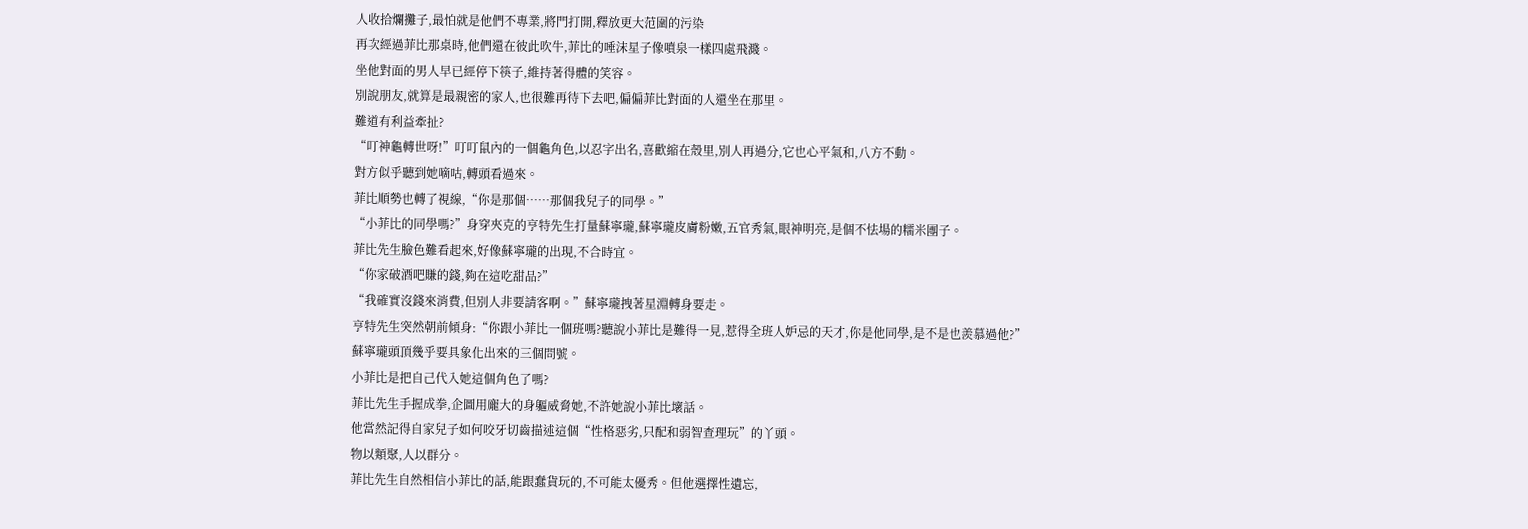人收拾爛攤子,最怕就是他們不專業,將門打開,釋放更大范圍的污染
再次經過菲比那桌時,他們還在彼此吹牛,菲比的唾沫星子像噴泉一樣四處飛濺。
坐他對面的男人早已經停下筷子,維持著得體的笑容。
別說朋友,就算是最親密的家人,也很難再待下去吧,偏偏菲比對面的人還坐在那里。
難道有利益牽扯?
“叮神龜轉世呀!”叮叮鼠內的一個龜角色,以忍字出名,喜歡縮在殼里,別人再過分,它也心平氣和,八方不動。
對方似乎聽到她嘀咕,轉頭看過來。
菲比順勢也轉了視線,“你是那個……那個我兒子的同學。”
“小菲比的同學嗎?”身穿夾克的亨特先生打量蘇寧瓏,蘇寧瓏皮膚粉嫩,五官秀氣,眼神明亮,是個不怯場的糯米團子。
菲比先生臉色難看起來,好像蘇寧瓏的出現,不合時宜。
“你家破酒吧賺的錢,夠在這吃甜品?”
“我確實沒錢來消費,但別人非要請客啊。”蘇寧瓏拽著星淵轉身要走。
亨特先生突然朝前傾身:“你跟小菲比一個班嗎?聽說小菲比是難得一見,惹得全班人妒忌的天才,你是他同學,是不是也羨慕過他?”
蘇寧瓏頭頂幾乎要具象化出來的三個問號。
小菲比是把自己代入她這個角色了嗎?
菲比先生手握成拳,企圖用龐大的身軀威脅她,不許她說小菲比壞話。
他當然記得自家兒子如何咬牙切齒描述這個“性格惡劣,只配和弱智查理玩”的丫頭。
物以類聚,人以群分。
菲比先生自然相信小菲比的話,能跟蠢貨玩的,不可能太優秀。但他選擇性遺忘,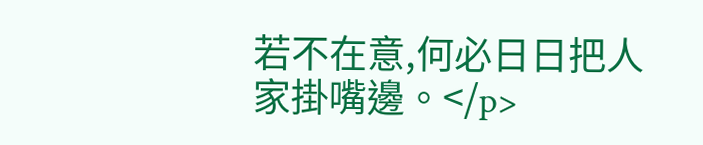若不在意,何必日日把人家掛嘴邊。</p>